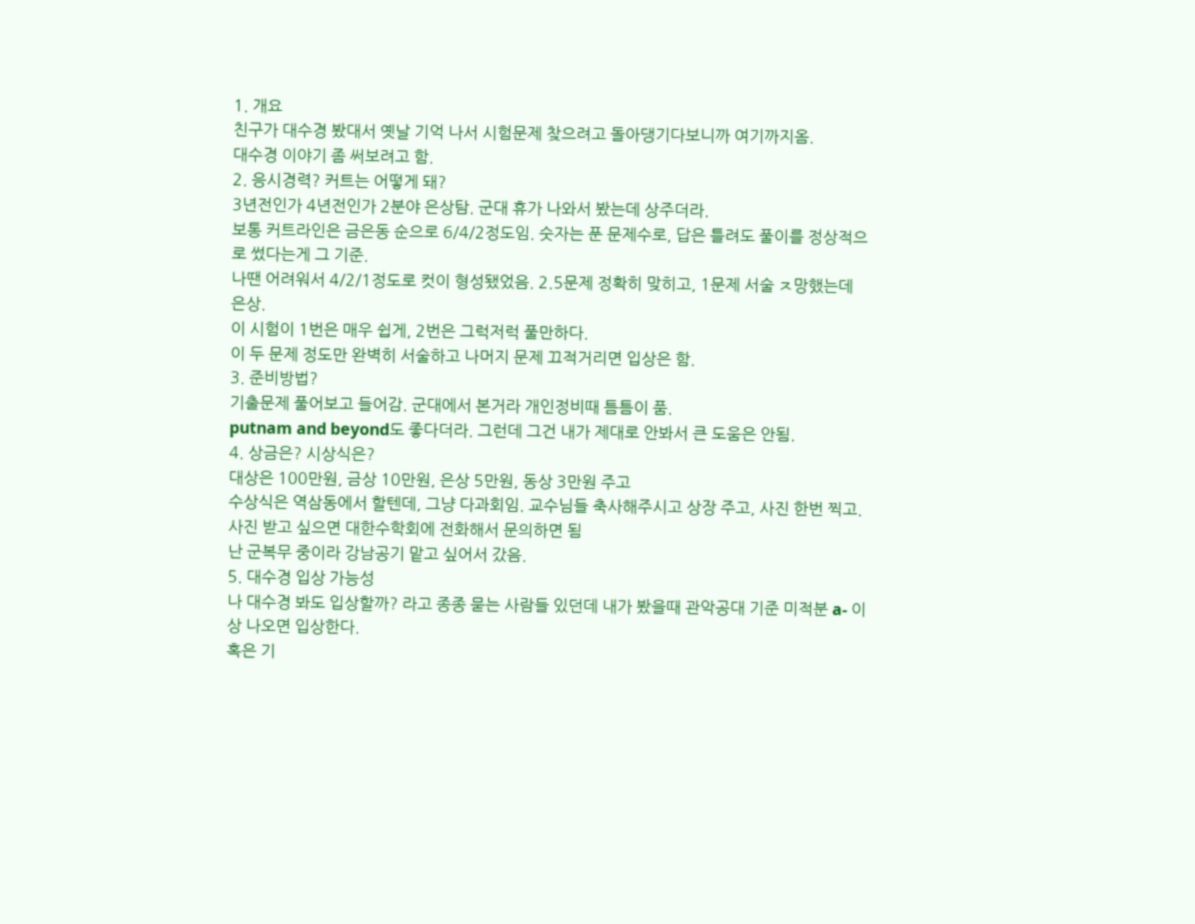1. 개요
친구가 대수경 봤대서 옛날 기억 나서 시험문제 찾으려고 돌아댕기다보니까 여기까지옴.
대수경 이야기 좀 써보려고 함.
2. 응시경력? 커트는 어떻게 돼?
3년전인가 4년전인가 2분야 은상탐. 군대 휴가 나와서 봤는데 상주더라.
보통 커트라인은 금은동 순으로 6/4/2정도임. 숫자는 푼 문제수로, 답은 틀려도 풀이를 정상적으로 썼다는게 그 기준.
나땐 어려워서 4/2/1정도로 컷이 형성됐었음. 2.5문제 정확히 맞히고, 1문제 서술 ㅈ망했는데 은상.
이 시험이 1번은 매우 쉽게, 2번은 그럭저럭 풀만하다.
이 두 문제 정도만 완벽히 서술하고 나머지 문제 끄적거리면 입상은 함.
3. 준비방법?
기출문제 풀어보고 들어감. 군대에서 본거라 개인정비때 틈틈이 품.
putnam and beyond도 좋다더라. 그런데 그건 내가 제대로 안봐서 큰 도움은 안됨.
4. 상금은? 시상식은?
대상은 100만원, 금상 10만원, 은상 5만원, 동상 3만원 주고
수상식은 역삼동에서 할텐데, 그냥 다과회임. 교수님들 축사해주시고 상장 주고, 사진 한번 찍고.
사진 받고 싶으면 대한수학회에 전화해서 문의하면 됨
난 군복무 중이라 강남공기 맡고 싶어서 갔음.
5. 대수경 입상 가능성
나 대수경 봐도 입상할까? 라고 종종 묻는 사람들 있던데 내가 봤을때 관악공대 기준 미적분 a- 이상 나오면 입상한다.
혹은 기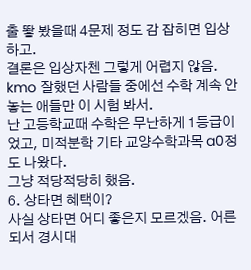출 뙇 봤을때 4문제 정도 감 잡히면 입상하고.
결론은 입상자첸 그렇게 어렵지 않음. kmo 잘했던 사람들 중에선 수학 계속 안 놓는 애들만 이 시험 봐서.
난 고등학교때 수학은 무난하게 1등급이었고, 미적분학 기타 교양수학과목 a0정도 나왔다.
그냥 적당적당히 했음.
6. 상타면 혜택이?
사실 상타면 어디 좋은지 모르겠음. 어른되서 경시대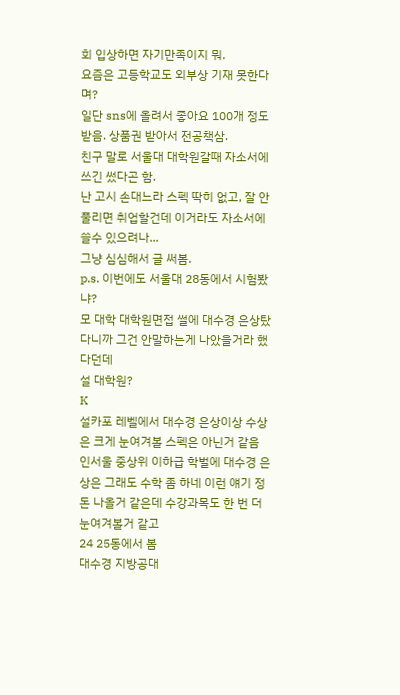회 입상하면 자기만족이지 뭐.
요즘은 고등학교도 외부상 기재 못한다며?
일단 sns에 올려서 좋아요 100개 정도 받음. 상품권 받아서 전공책삼.
친구 말로 서울대 대학원갈때 자소서에 쓰긴 썼다곤 함.
난 고시 손대느라 스펙 딱히 없고, 잘 안 풀리면 취업할건데 이거라도 자소서에 쓸수 있으려나...
그냥 심심해서 글 써봄.
p.s. 이번에도 서울대 28동에서 시험봤냐?
모 대학 대학원면접 썰에 대수경 은상탔다니까 그건 안말하는게 나았을거라 했다던데
설 대학원?
K
설카포 레벨에서 대수경 은상이상 수상은 크게 눈여겨볼 스펙은 아닌거 같음
인서울 중상위 이하급 학벌에 대수경 은상은 그래도 수학 좀 하네 이런 얘기 정돈 나올거 같은데 수강과목도 한 번 더 눈여겨볼거 같고
24 25동에서 봄
대수경 지방공대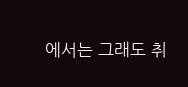에서는 그래도 취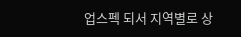업스펙 되서 지역별로 상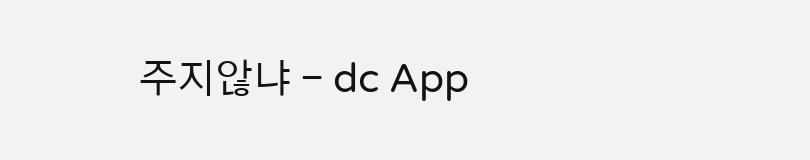주지않냐 - dc App